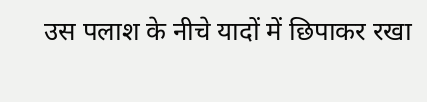उस पलाश के नीचे यादों में छिपाकर रखा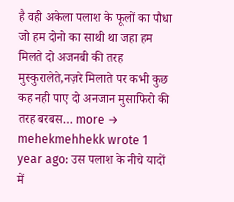है वही अकेला पलाश के फूलों का पौधा जो हम दोनो का साथी था जहा हम मिलते दो अजनबी की तरह मुस्कुरालेते,नज़रे मिलाते पर कभी कुछ कह नही पाए दो अनजान मुसाफिरो की तरह बरबस… more →
mehekmehhekk wrote 1 year ago: उस पलाश के नीचे यादों में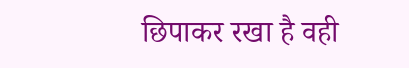छिपाकर रखा है वही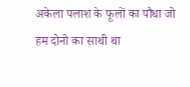अकेला पलाश के फूलों का पौधा जो हम दोनो का साथी था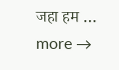जहा हम … more →